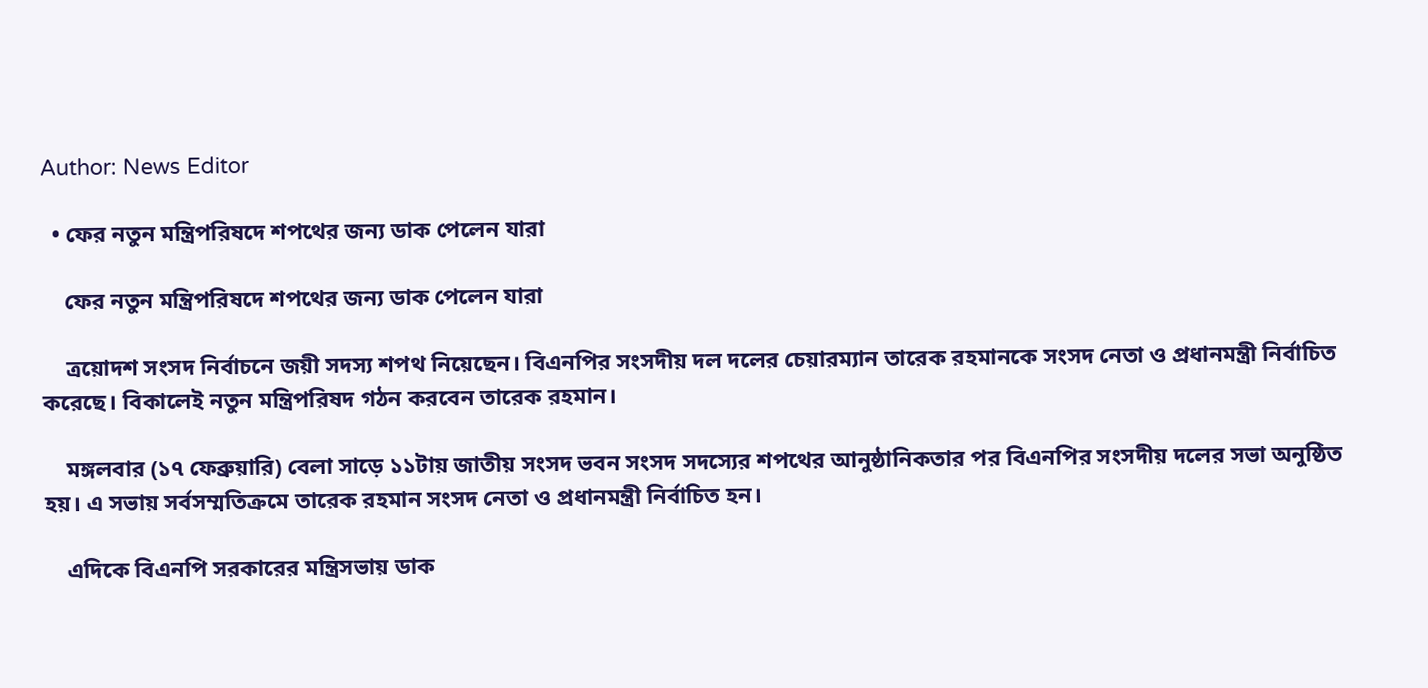Author: News Editor

  • ফের নতুন মন্ত্রিপরিষদে শপথের জন্য ডাক পেলেন যারা

    ফের নতুন মন্ত্রিপরিষদে শপথের জন্য ডাক পেলেন যারা

    ত্রয়োদশ সংসদ নির্বাচনে জয়ী সদস্য শপথ নিয়েছেন। বিএনপির সংসদীয় দল দলের চেয়ারম্যান তারেক রহমানকে সংসদ নেতা ও প্রধানমন্ত্রী নির্বাচিত করেছে। বিকালেই নতুন মন্ত্রিপরিষদ গঠন করবেন তারেক রহমান।

    মঙ্গলবার (১৭ ফেব্রুয়ারি) বেলা সাড়ে ১১টায় জাতীয় সংসদ ভবন সংসদ সদস্যের শপথের আনুষ্ঠানিকতার পর বিএনপির সংসদীয় দলের সভা অনুষ্ঠিত হয়। এ সভায় সর্বসম্মতিক্রমে তারেক রহমান সংসদ নেতা ও প্রধানমন্ত্রী নির্বাচিত হন।

    এদিকে বিএনপি সরকারের মন্ত্রিসভায় ডাক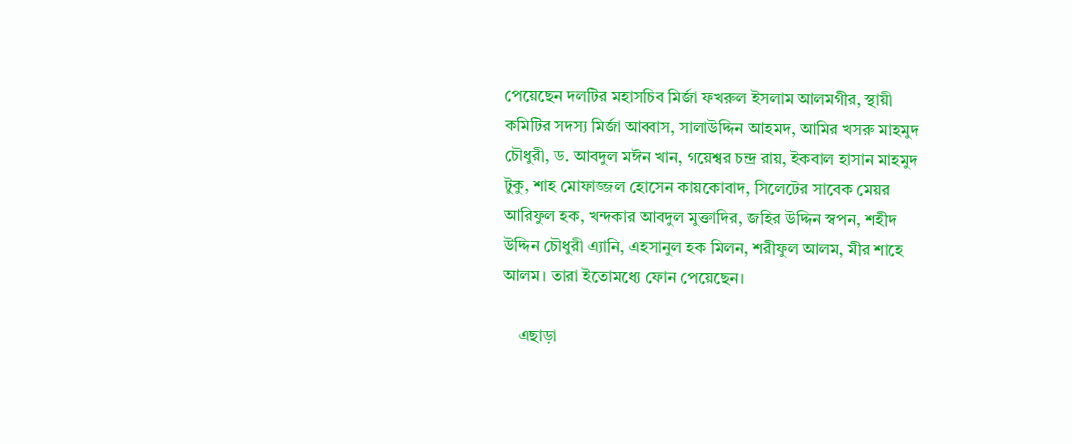পেয়েছেন দলটির মহাসচিব মির্জা ফখরুল ইসলাম আলমগীর, স্থায়ী কমিটির সদস্য মির্জা আব্বাস, সালাউদ্দিন আহমদ, আমির খসরু মাহমুদ চৌধুরী, ড. আবদুল মঈন খান, গয়েশ্বর চন্দ্র রায়, ইকবাল হাসান মাহমুদ টুকু, শাহ মোফাজ্জল হোসেন কায়কোবাদ, সিলেটের সাবেক মেয়র আরিফুল হক, খন্দকার আবদুল মুক্তাদির, জহির উদ্দিন স্বপন, শহীদ উদ্দিন চৌধুরী এ্যানি, এহসানুল হক মিলন, শরীফুল আলম, মীর শাহে আলম। তারা ইতোমধ্যে ফোন পেয়েছেন।

    এছাড়া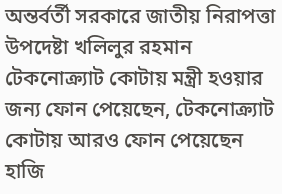অন্তর্বর্তী সরকারে জাতীয় নিরাপত্তা উপদেষ্টা খলিলুর রহমান টেকনোক্র্যাট কোটায় মন্ত্রী হওয়ার জন্য ফোন পেয়েছেন, টেকনোক্র্যাট কোটায় আরও ফোন পেয়েছেন হাজি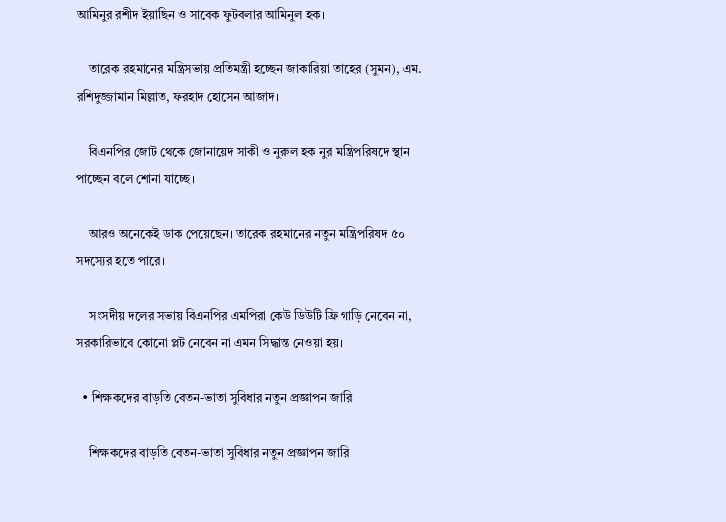আমিনুর রশীদ ইয়াছিন ও সাবেক ফুটবলার আমিনুল হক।

    তারেক রহমানের মন্ত্রিসভায় প্রতিমন্ত্রী হচ্ছেন জাকারিয়া তাহের (সুমন), এম. রশিদুজ্জামান মিল্লাত, ফরহাদ হোসেন আজাদ।

    বিএনপির জোট থেকে জোনায়েদ সাকী ও নুরুল হক নুর মন্ত্রিপরিষদে স্থান পাচ্ছেন বলে শোনা যাচ্ছে।

    আরও অনেকেই ডাক পেয়েছেন। তারেক রহমানের নতুন মন্ত্রিপরিষদ ৫০ সদস্যের হতে পারে।

    সংসদীয় দলের সভায় বিএনপির এমপিরা কেউ ডিউটি ফ্রি গাড়ি নেবেন না, সরকারিভাবে কোনো প্লট নেবেন না এমন সিদ্ধান্ত নেওয়া হয়।

  • শিক্ষকদের বাড়তি বেতন-ভাতা সুবিধার নতুন প্রজ্ঞাপন জারি

    শিক্ষকদের বাড়তি বেতন-ভাতা সুবিধার নতুন প্রজ্ঞাপন জারি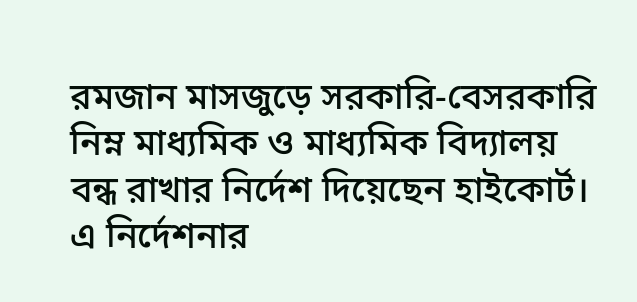রমজান মাসজুড়ে সরকারি-বেসরকারি নিম্ন মাধ্যমিক ও মাধ্যমিক বিদ্যালয় বন্ধ রাখার নির্দেশ দিয়েছেন হাইকোর্ট। এ নির্দেশনার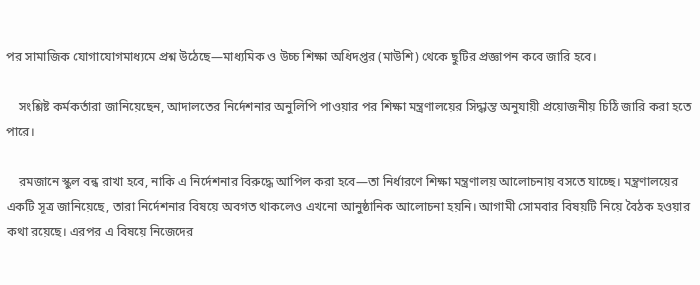পর সামাজিক যোগাযোগমাধ্যমে প্রশ্ন উঠেছে—মাধ্যমিক ও উচ্চ শিক্ষা অধিদপ্তর (মাউশি) থেকে ছুটির প্রজ্ঞাপন কবে জারি হবে।

    সংশ্লিষ্ট কর্মকর্তারা জানিয়েছেন, আদালতের নির্দেশনার অনুলিপি পাওয়ার পর শিক্ষা মন্ত্রণালয়ের সিদ্ধান্ত অনুযায়ী প্রয়োজনীয় চিঠি জারি করা হতে পারে।

    রমজানে স্কুল বন্ধ রাখা হবে, নাকি এ নির্দেশনার বিরুদ্ধে আপিল করা হবে—তা নির্ধারণে শিক্ষা মন্ত্রণালয় আলোচনায় বসতে যাচ্ছে। মন্ত্রণালয়ের একটি সূত্র জানিয়েছে, তারা নির্দেশনার বিষয়ে অবগত থাকলেও এখনো আনুষ্ঠানিক আলোচনা হয়নি। আগামী সোমবার বিষয়টি নিয়ে বৈঠক হওয়ার কথা রয়েছে। এরপর এ বিষয়ে নিজেদের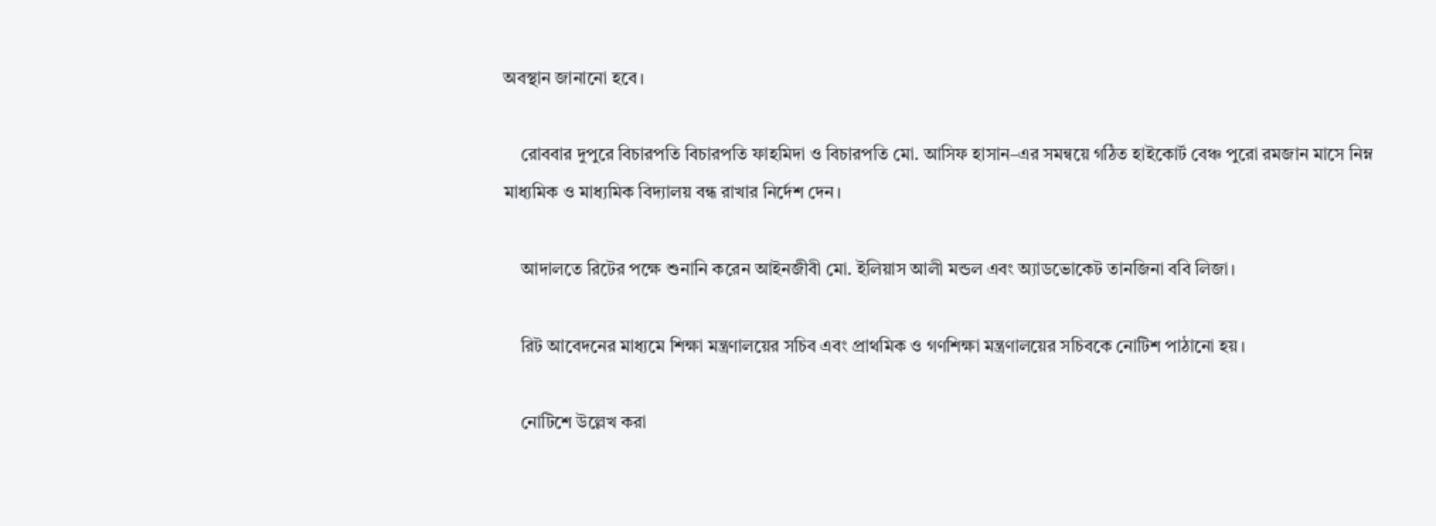অবস্থান জানানো হবে।

    রোববার দুপুরে বিচারপতি বিচারপতি ফাহমিদা ও বিচারপতি মো. আসিফ হাসান–এর সমন্বয়ে গঠিত হাইকোর্ট বেঞ্চ পুরো রমজান মাসে নিম্ন মাধ্যমিক ও মাধ্যমিক বিদ্যালয় বন্ধ রাখার নির্দেশ দেন।

    আদালতে রিটের পক্ষে শুনানি করেন আইনজীবী মো. ইলিয়াস আলী মন্ডল এবং অ্যাডভোকেট তানজিনা ববি লিজা।

    রিট আবেদনের মাধ্যমে শিক্ষা মন্ত্রণালয়ের সচিব এবং প্রাথমিক ও গণশিক্ষা মন্ত্রণালয়ের সচিবকে নোটিশ পাঠানো হয়।

    নোটিশে উল্লেখ করা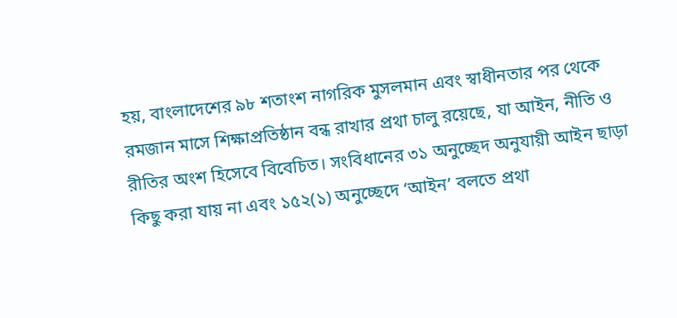হয়, বাংলাদেশের ৯৮ শতাংশ নাগরিক মুসলমান এবং স্বাধীনতার পর থেকে রমজান মাসে শিক্ষাপ্রতিষ্ঠান বন্ধ রাখার প্রথা চালু রয়েছে, যা আইন, নীতি ও রীতির অংশ হিসেবে বিবেচিত। সংবিধানের ৩১ অনুচ্ছেদ অনুযায়ী আইন ছাড়া কিছু করা যায় না এবং ১৫২(১) অনুচ্ছেদে ‘আইন’ বলতে প্রথা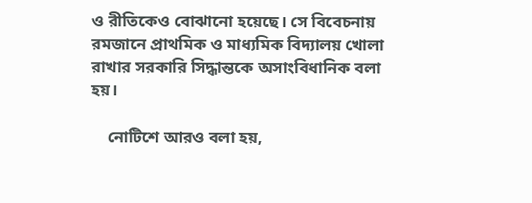ও রীতিকেও বোঝানো হয়েছে। সে বিবেচনায় রমজানে প্রাথমিক ও মাধ্যমিক বিদ্যালয় খোলা রাখার সরকারি সিদ্ধান্তকে অসাংবিধানিক বলা হয়।

    নোটিশে আরও বলা হয়,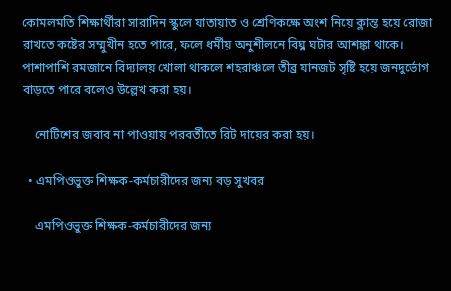কোমলমতি শিক্ষার্থীরা সারাদিন স্কুলে যাতায়াত ও শ্রেণিকক্ষে অংশ নিয়ে ক্লান্ত হয়ে রোজা রাখতে কষ্টের সম্মুখীন হতে পারে, ফলে ধর্মীয় অনুশীলনে বিঘ্ন ঘটার আশঙ্কা থাকে। পাশাপাশি রমজানে বিদ্যালয় খোলা থাকলে শহরাঞ্চলে তীব্র যানজট সৃষ্টি হয়ে জনদুর্ভোগ বাড়তে পারে বলেও উল্লেখ করা হয়।

    নোটিশের জবাব না পাওয়ায় পরবর্তীতে রিট দায়ের করা হয়।

  • এমপিওভুক্ত শিক্ষক-কর্মচারীদের জন্য বড় সুখবর

    এমপিওভুক্ত শিক্ষক-কর্মচারীদের জন্য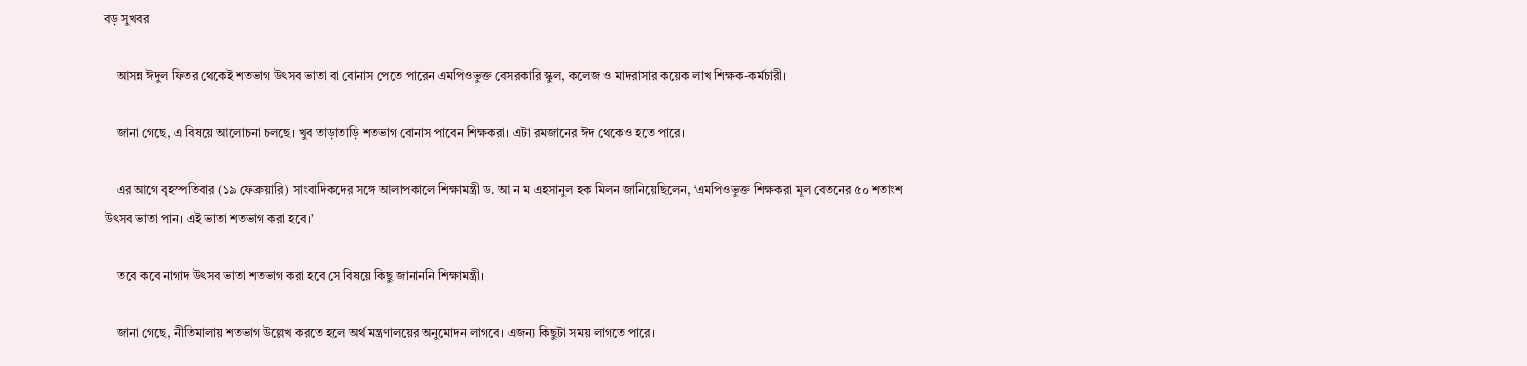বড় সুখবর

    আসন্ন ঈদুল ফিতর থেকেই শতভাগ উৎসব ভাতা বা বোনাস পেতে পারেন এমপিওভুক্ত বেসরকারি স্কুল, কলেজ ও মাদরাসার কয়েক লাখ শিক্ষক-কর্মচারী।

    জানা গেছে, এ বিষয়ে আলোচনা চলছে। খুব তাড়াতাড়ি শতভাগ বোনাস পাবেন শিক্ষকরা। এটা রমজানের ঈদ থেকেও হতে পারে।

    এর আগে বৃহস্পতিবার (১৯ ফেব্রুয়ারি) সাংবাদিকদের সঙ্গে আলাপকালে শিক্ষামন্ত্রী ড. আ ন ম এহসানুল হক মিলন জানিয়েছিলেন, ‘এমপিওভুক্ত শিক্ষকরা মূল বেতনের ৫০ শতাংশ উৎসব ভাতা পান। এই ভাতা শতভাগ করা হবে।’

    তবে কবে নাগাদ উৎসব ভাতা শতভাগ করা হবে সে বিষয়ে কিছু জানাননি শিক্ষামন্ত্রী।

    জানা গেছে, নীতিমালায় শতভাগ উল্লেখ করতে হলে অর্থ মন্ত্রণালয়ের অনুমোদন লাগবে। এজন্য কিছুটা সময় লাগতে পারে।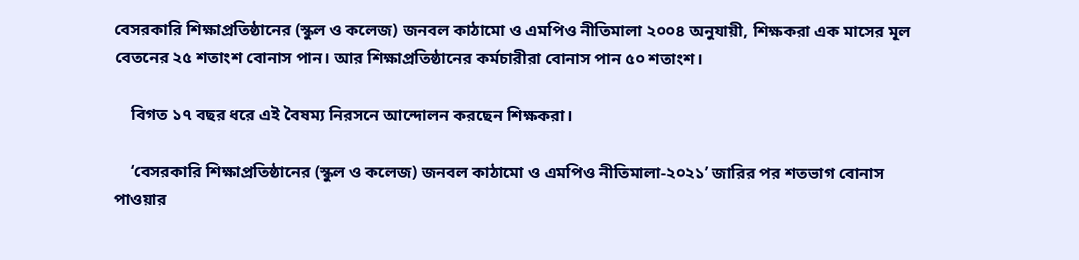বেসরকারি শিক্ষাপ্রতিষ্ঠানের (স্কুল ও কলেজ) জনবল কাঠামো ও এমপিও নীতিমালা ২০০৪ অনুযায়ী, শিক্ষকরা এক মাসের মূল বেতনের ২৫ শতাংশ বোনাস পান। আর শিক্ষাপ্রতিষ্ঠানের কর্মচারীরা বোনাস পান ৫০ শতাংশ।

    বিগত ১৭ বছর ধরে এই বৈষম্য নিরসনে আন্দোলন করছেন শিক্ষকরা।

    ‘বেসরকারি শিক্ষাপ্রতিষ্ঠানের (স্কুল ও কলেজ) জনবল কাঠামো ও এমপিও নীতিমালা-২০২১’ জারির পর শতভাগ বোনাস পাওয়ার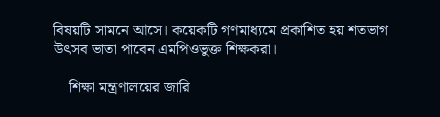বিষয়টি সামনে আসে। কয়েকটি গণমাধ্যমে প্রকাশিত হয় শতভাগ উৎসব ভাতা পাবেন এমপিওভুক্ত শিক্ষকরা।

    শিক্ষা মন্ত্রণালয়ের জারি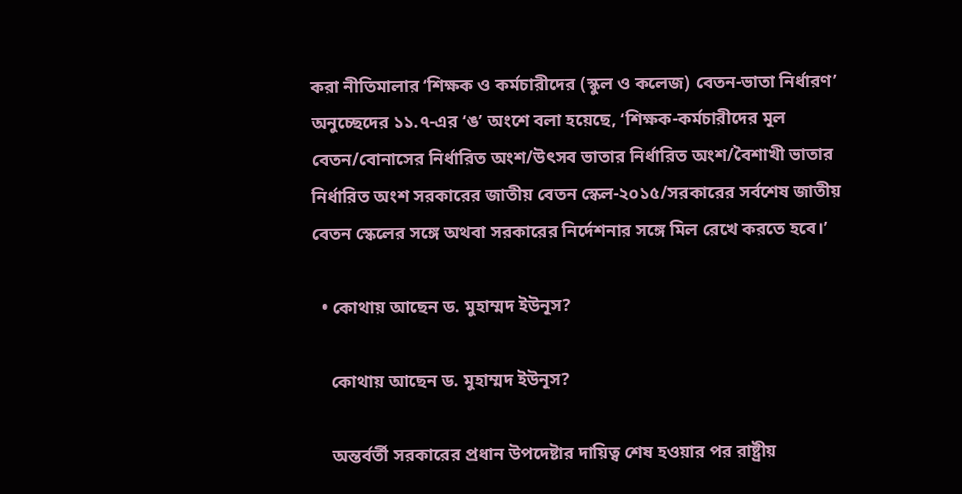করা নীতিমালার ‘শিক্ষক ও কর্মচারীদের (স্কুল ও কলেজ) বেতন-ভাতা নির্ধারণ’ অনুচ্ছেদের ১১.৭-এর ‘ঙ’ অংশে বলা হয়েছে, ‘শিক্ষক-কর্মচারীদের মূল বেতন/বোনাসের নির্ধারিত অংশ/উৎসব ভাতার নির্ধারিত অংশ/বৈশাখী ভাতার নির্ধারিত অংশ সরকারের জাতীয় বেতন স্কেল-২০১৫/সরকারের সর্বশেষ জাতীয় বেতন স্কেলের সঙ্গে অথবা সরকারের নির্দেশনার সঙ্গে মিল রেখে করতে হবে।’

  • কোথায় আছেন ড. মুহাম্মদ ইউনূস?

    কোথায় আছেন ড. মুহাম্মদ ইউনূস?

    অন্তর্বর্তী সরকারের প্রধান উপদেষ্টার দায়িত্ব শেষ হওয়ার পর রাষ্ট্রীয়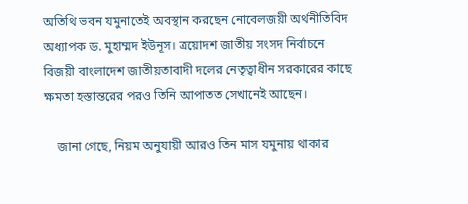অতিথি ভবন যমুনাতেই অবস্থান করছেন নোবেলজয়ী অর্থনীতিবিদ অধ্যাপক ড. মুহাম্মদ ইউনূস। ত্রয়োদশ জাতীয় সংসদ নির্বাচনে বিজয়ী বাংলাদেশ জাতীয়তাবাদী দলের নেতৃত্বাধীন সরকারের কাছে ক্ষমতা হস্তান্তরের পরও তিনি আপাতত সেখানেই আছেন।

    জানা গেছে, নিয়ম অনুযায়ী আরও তিন মাস যমুনায় থাকার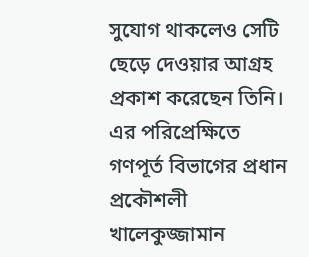সুযোগ থাকলেও সেটি ছেড়ে দেওয়ার আগ্রহ প্রকাশ করেছেন তিনি। এর পরিপ্রেক্ষিতে গণপূর্ত বিভাগের প্রধান প্রকৌশলী খালেকুজ্জামান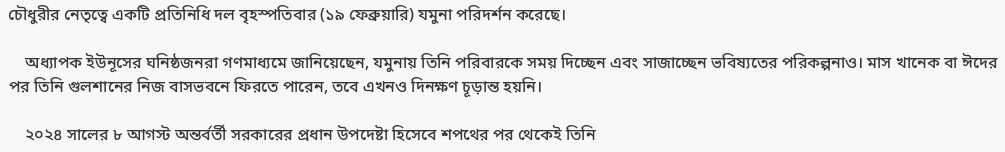চৌধুরীর নেতৃত্বে একটি প্রতিনিধি দল বৃহস্পতিবার (১৯ ফেব্রুয়ারি) যমুনা পরিদর্শন করেছে।

    অধ্যাপক ইউনূসের ঘনিষ্ঠজনরা গণমাধ্যমে জানিয়েছেন, যমুনায় তিনি পরিবারকে সময় দিচ্ছেন এবং সাজাচ্ছেন ভবিষ্যতের পরিকল্পনাও। মাস খানেক বা ঈদের পর তিনি গুলশানের নিজ বাসভবনে ফিরতে পারেন, তবে এখনও দিনক্ষণ চূড়ান্ত হয়নি।

    ২০২৪ সালের ৮ আগস্ট অন্তর্বর্তী সরকারের প্রধান উপদেষ্টা হিসেবে শপথের পর থেকেই তিনি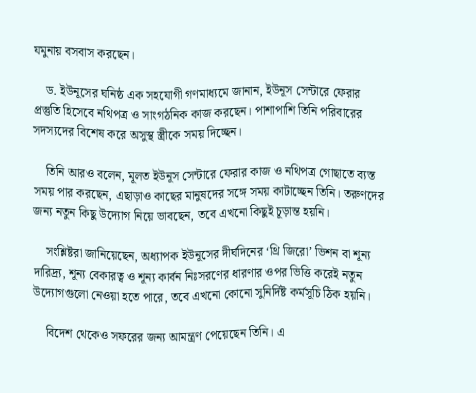যমুনায় বসবাস করছেন।

    ড. ইউনূসের ঘনিষ্ঠ এক সহযোগী গণমাধ্যমে জানান, ইউনূস সেন্টারে ফেরার প্রস্তুতি হিসেবে নথিপত্র ও সাংগঠনিক কাজ করছেন। পাশাপাশি তিনি পরিবারের সদস্যদের বিশেষ করে অসুস্থ স্ত্রীকে সময় দিচ্ছেন।

    তিনি আরও বলেন, মূলত ইউনূস সেন্টারে ফেরার কাজ ও নথিপত্র গোছাতে ব্যস্ত সময় পার করছেন, এছাড়াও কাছের মানুষদের সঙ্গে সময় কাটাচ্ছেন তিনি। তরুণদের জন্য নতুন কিছু উদ্যোগ নিয়ে ভাবছেন, তবে এখনো কিছুই চূড়ান্ত হয়নি।

    সংশ্লিষ্টরা জানিয়েছেন, অধ্যাপক ইউনূসের দীর্ঘদিনের ‘থ্রি জিরো’ ভিশন বা শূন্য দারিদ্র্য, শূন্য বেকারত্ব ও শূন্য কার্বন নিঃসরণের ধারণার ওপর ভিত্তি করেই নতুন উদ্যোগগুলো নেওয়া হতে পারে, তবে এখনো কোনো সুনির্দিষ্ট কর্মসূচি ঠিক হয়নি।

    বিদেশ থেকেও সফরের জন্য আমন্ত্রণ পেয়েছেন তিনি। এ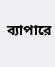ব্যাপারে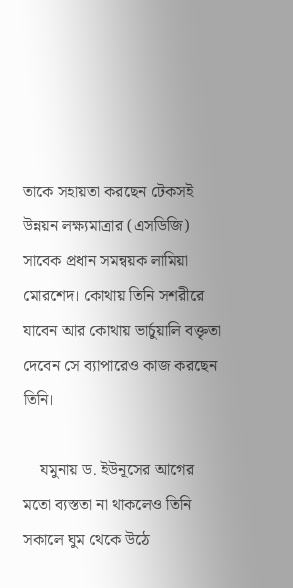তাকে সহায়তা করছেন টেকসই উন্নয়ন লক্ষ্যমাত্রার (এসডিজি) সাবেক প্রধান সমন্বয়ক লামিয়া মোরশেদ। কোথায় তিনি সশরীরে যাবেন আর কোথায় ভার্চুয়ালি বক্তৃতা দেবেন সে ব্যাপারেও কাজ করছেন তিনি।

    যমুনায় ড. ইউনূসের আগের মতো ব্যস্ততা না থাকলেও তিনি সকালে ঘুম থেকে উঠে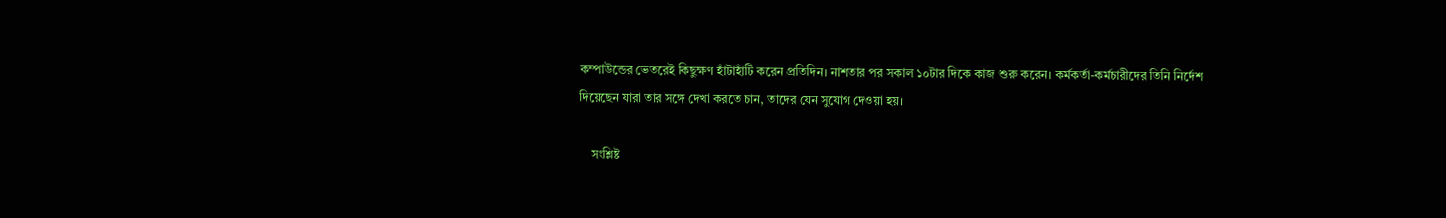কম্পাউন্ডের ভেতরেই কিছুক্ষণ হাঁটাহাঁটি করেন প্রতিদিন। নাশতার পর সকাল ১০টার দিকে কাজ শুরু করেন। কর্মকর্তা-কর্মচারীদের তিনি নির্দেশ দিয়েছেন যারা তার সঙ্গে দেখা করতে চান, তাদের যেন সুযোগ দেওয়া হয়।

    সংশ্লিষ্ট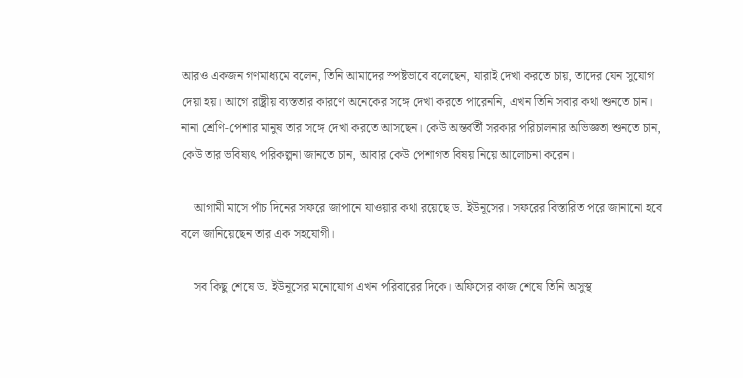আরও একজন গণমাধ্যমে বলেন, তিনি আমাদের স্পষ্টভাবে বলেছেন, যারাই দেখা করতে চায়, তাদের যেন সুযোগ দেয়া হয়। আগে রাষ্ট্রীয় ব্যস্ততার কারণে অনেকের সঙ্গে দেখা করতে পারেননি, এখন তিনি সবার কথা শুনতে চান। নানা শ্রেণি-পেশার মানুষ তার সঙ্গে দেখা করতে আসছেন। কেউ অন্তর্বর্তী সরকার পরিচালনার অভিজ্ঞতা শুনতে চান, কেউ তার ভবিষ্যৎ পরিকল্পনা জানতে চান, আবার কেউ পেশাগত বিষয় নিয়ে আলোচনা করেন।

    আগামী মাসে পাঁচ দিনের সফরে জাপানে যাওয়ার কথা রয়েছে ড. ইউনূসের। সফরের বিস্তারিত পরে জানানো হবে বলে জানিয়েছেন তার এক সহযোগী।

    সব কিছু শেষে ড. ইউনূসের মনোযোগ এখন পরিবারের দিকে। অফিসের কাজ শেষে তিনি অসুস্থ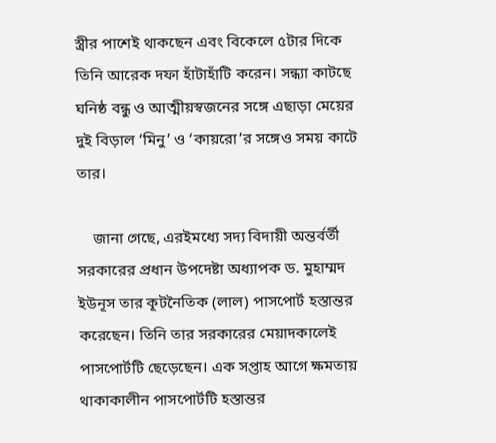স্ত্রীর পাশেই থাকছেন এবং বিকেলে ৫টার দিকে তিনি আরেক দফা হাঁটাহাঁটি করেন। সন্ধ্যা কাটছে ঘনিষ্ঠ বন্ধু ও আত্মীয়স্বজনের সঙ্গে এছাড়া মেয়ের দুই বিড়াল ‘মিনু’ ও ‘কায়রো’র সঙ্গেও সময় কাটে তার।

    জানা গেছে, এরইমধ্যে সদ্য বিদায়ী অন্তর্বর্তী সরকারের প্রধান উপদেষ্টা অধ্যাপক ড. মুহাম্মদ ইউনূস তার কূটনৈতিক (লাল) পাসপোর্ট হস্তান্তর করেছেন। তিনি তার সরকারের মেয়াদকালেই পাসপোর্টটি ছেড়েছেন। এক সপ্তাহ আগে ক্ষমতায় থাকাকালীন পাসপোর্টটি হস্তান্তর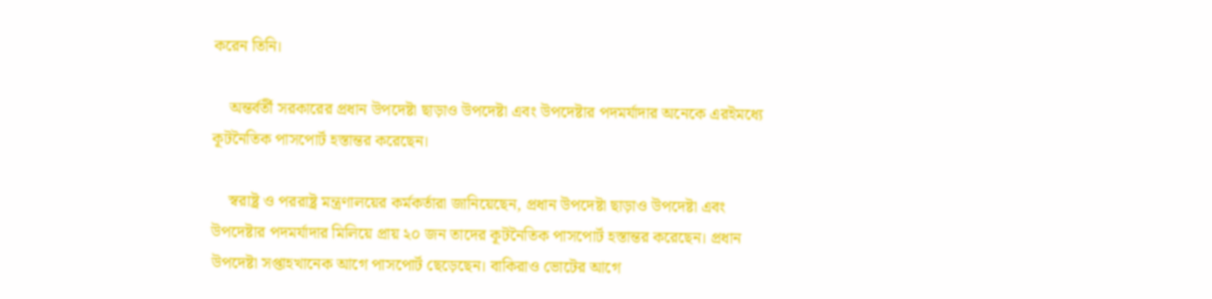করেন তিনি।

    অন্তর্বর্তী সরকারের প্রধান উপদেষ্টা ছাড়াও উপদেষ্টা এবং উপদেষ্টার পদমর্যাদার অনেকে এরইমধ্যে কূটনৈতিক পাসপোর্ট হস্তান্তর করেছেন।

    স্বরাষ্ট্র ও পররাষ্ট্র মন্ত্রণালয়ের কর্মকর্তারা জানিয়েছেন, প্রধান উপদেষ্টা ছাড়াও উপদেষ্টা এবং উপদেষ্টার পদমর্যাদার মিলিয়ে প্রায় ২০ জন তাদের কূটনৈতিক পাসপোর্ট হস্তান্তর করেছেন। প্রধান উপদেষ্টা সপ্তাহখানেক আগে পাসপোর্ট ছেড়েছেন। বাকিরাও ভোটের আগে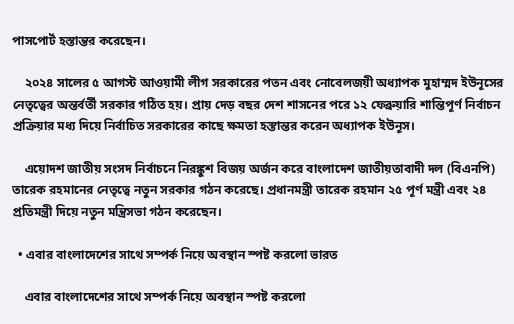পাসপোর্ট হস্তান্তর করেছেন।

    ২০২৪ সালের ৫ আগস্ট আওয়ামী লীগ সরকারের পতন এবং নোবেলজয়ী অধ্যাপক মুহাম্মদ ইউনূসের নেতৃত্বের অন্তর্বর্তী সরকার গঠিত হয়। প্রায় দেড় বছর দেশ শাসনের পরে ১২ ফেব্রুয়ারি শান্তিপূর্ণ নির্বাচন প্রক্রিয়ার মধ্য দিয়ে নির্বাচিত সরকারের কাছে ক্ষমতা হস্তান্তর করেন অধ্যাপক ইউনূস।

    এয়োদশ জাতীয় সংসদ নির্বাচনে নিরঙ্কুশ বিজয় অর্জন করে বাংলাদেশ জাতীয়তাবাদী দল (বিএনপি) তারেক রহমানের নেতৃত্বে নতুন সরকার গঠন করেছে। প্রধানমন্ত্রী তারেক রহমান ২৫ পূর্ণ মন্ত্রী এবং ২৪ প্রতিমন্ত্রী দিয়ে নতুন মন্ত্রিসভা গঠন করেছেন।

  • এবার বাংলাদেশের সাথে সম্পর্ক নিয়ে অবস্থান স্পষ্ট করলো ভারত

    এবার বাংলাদেশের সাথে সম্পর্ক নিয়ে অবস্থান স্পষ্ট করলো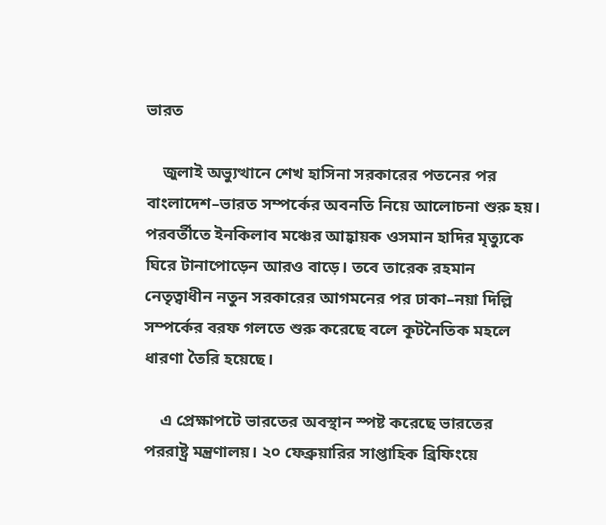ভারত

    জুলাই অভ্যুত্থানে শেখ হাসিনা সরকারের পতনের পর বাংলাদেশ–ভারত সম্পর্কের অবনতি নিয়ে আলোচনা শুরু হয়। পরবর্তীতে ইনকিলাব মঞ্চের আহ্বায়ক ওসমান হাদির মৃত্যুকে ঘিরে টানাপোড়েন আরও বাড়ে। তবে তারেক রহমান নেতৃত্বাধীন নতুন সরকারের আগমনের পর ঢাকা–নয়া দিল্লি সম্পর্কের বরফ গলতে শুরু করেছে বলে কূটনৈতিক মহলে ধারণা তৈরি হয়েছে।

    এ প্রেক্ষাপটে ভারতের অবস্থান স্পষ্ট করেছে ভারতের পররাষ্ট্র মন্ত্রণালয়। ২০ ফেব্রুয়ারির সাপ্তাহিক ব্রিফিংয়ে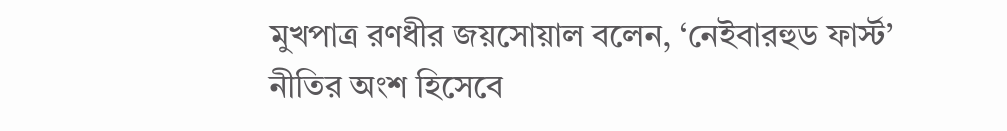মুখপাত্র রণধীর জয়সোয়াল বলেন, ‘নেইবারহুড ফার্স্ট’ নীতির অংশ হিসেবে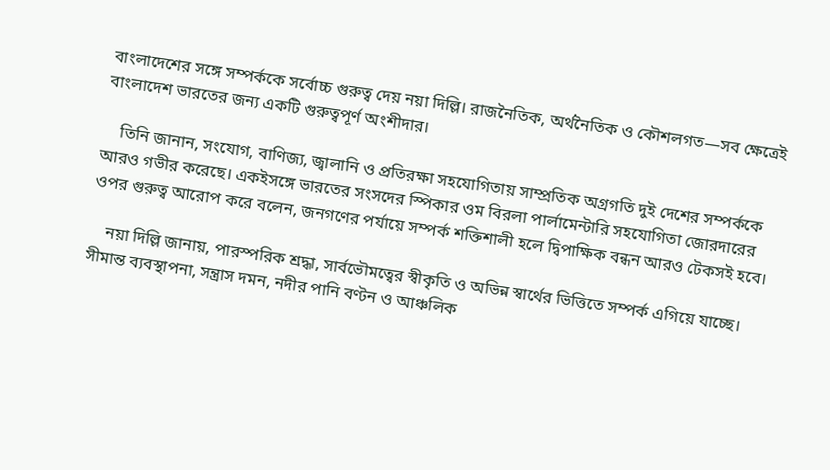বাংলাদেশের সঙ্গে সম্পর্ককে সর্বোচ্চ গুরুত্ব দেয় নয়া দিল্লি। রাজনৈতিক, অর্থনৈতিক ও কৌশলগত—সব ক্ষেত্রেই বাংলাদেশ ভারতের জন্য একটি গুরুত্বপূর্ণ অংশীদার।

    তিনি জানান, সংযোগ, বাণিজ্য, জ্বালানি ও প্রতিরক্ষা সহযোগিতায় সাম্প্রতিক অগ্রগতি দুই দেশের সম্পর্ককে আরও গভীর করেছে। একইসঙ্গে ভারতের সংসদের স্পিকার ওম বিরলা পার্লামেন্টারি সহযোগিতা জোরদারের ওপর গুরুত্ব আরোপ করে বলেন, জনগণের পর্যায়ে সম্পর্ক শক্তিশালী হলে দ্বিপাক্ষিক বন্ধন আরও টেকসই হবে।

    নয়া দিল্লি জানায়, পারস্পরিক শ্রদ্ধা, সার্বভৌমত্বের স্বীকৃতি ও অভিন্ন স্বার্থের ভিত্তিতে সম্পর্ক এগিয়ে যাচ্ছে। সীমান্ত ব্যবস্থাপনা, সন্ত্রাস দমন, নদীর পানি বণ্টন ও আঞ্চলিক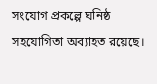সংযোগ প্রকল্পে ঘনিষ্ঠ সহযোগিতা অব্যাহত রয়েছে।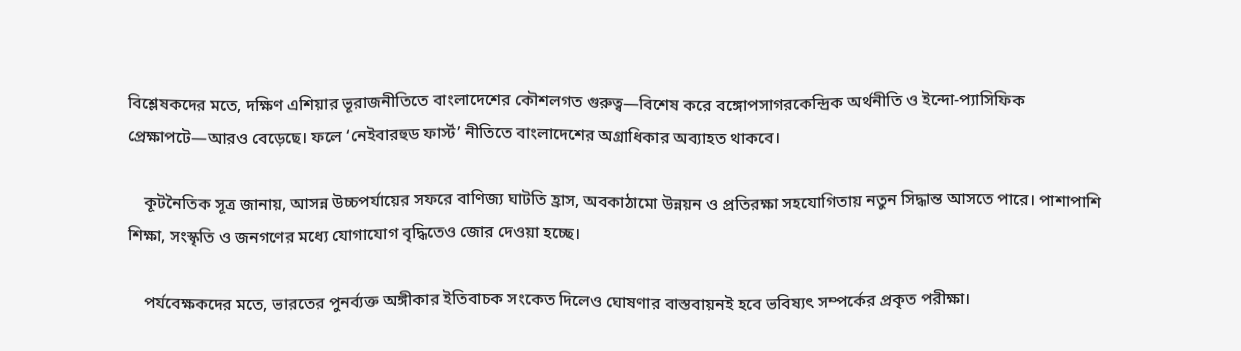বিশ্লেষকদের মতে, দক্ষিণ এশিয়ার ভূরাজনীতিতে বাংলাদেশের কৌশলগত গুরুত্ব—বিশেষ করে বঙ্গোপসাগরকেন্দ্রিক অর্থনীতি ও ইন্দো-প্যাসিফিক প্রেক্ষাপটে—আরও বেড়েছে। ফলে ‘নেইবারহুড ফার্স্ট’ নীতিতে বাংলাদেশের অগ্রাধিকার অব্যাহত থাকবে।

    কূটনৈতিক সূত্র জানায়, আসন্ন উচ্চপর্যায়ের সফরে বাণিজ্য ঘাটতি হ্রাস, অবকাঠামো উন্নয়ন ও প্রতিরক্ষা সহযোগিতায় নতুন সিদ্ধান্ত আসতে পারে। পাশাপাশি শিক্ষা, সংস্কৃতি ও জনগণের মধ্যে যোগাযোগ বৃদ্ধিতেও জোর দেওয়া হচ্ছে।

    পর্যবেক্ষকদের মতে, ভারতের পুনর্ব্যক্ত অঙ্গীকার ইতিবাচক সংকেত দিলেও ঘোষণার বাস্তবায়নই হবে ভবিষ্যৎ সম্পর্কের প্রকৃত পরীক্ষা।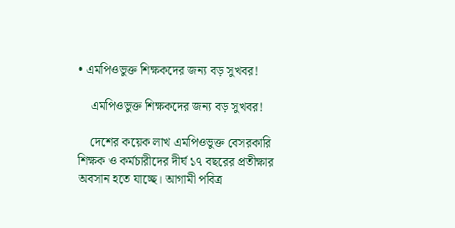• এমপিওভুক্ত শিক্ষকদের জন্য বড় সুখবর!

    এমপিওভুক্ত শিক্ষকদের জন্য বড় সুখবর!

    দেশের কয়েক লাখ এমপিওভুক্ত বেসরকারি শিক্ষক ও কর্মচারীদের দীর্ঘ ১৭ বছরের প্রতীক্ষার অবসান হতে যাচ্ছে। আগামী পবিত্র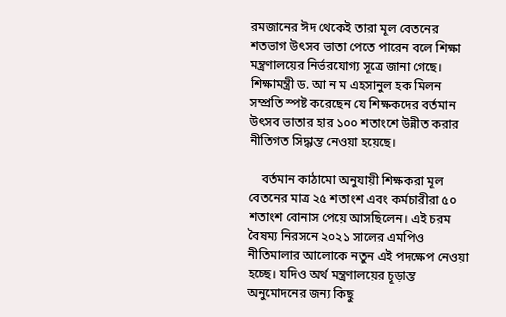রমজানের ঈদ থেকেই তারা মূল বেতনের শতভাগ উৎসব ভাতা পেতে পারেন বলে শিক্ষা মন্ত্রণালয়ের নির্ভরযোগ্য সূত্রে জানা গেছে। শিক্ষামন্ত্রী ড. আ ন ম এহসানুল হক মিলন সম্প্রতি স্পষ্ট করেছেন যে শিক্ষকদের বর্তমান উৎসব ভাতার হার ১০০ শতাংশে উন্নীত করার নীতিগত সিদ্ধান্ত নেওয়া হয়েছে।

    বর্তমান কাঠামো অনুযায়ী শিক্ষকরা মূল বেতনের মাত্র ২৫ শতাংশ এবং কর্মচারীরা ৫০ শতাংশ বোনাস পেয়ে আসছিলেন। এই চরম বৈষম্য নিরসনে ২০২১ সালের এমপিও নীতিমালার আলোকে নতুন এই পদক্ষেপ নেওয়া হচ্ছে। যদিও অর্থ মন্ত্রণালয়ের চূড়ান্ত অনুমোদনের জন্য কিছু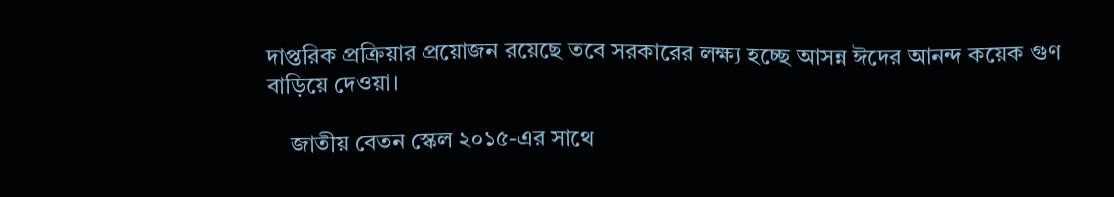দাপ্তরিক প্রক্রিয়ার প্রয়োজন রয়েছে তবে সরকারের লক্ষ্য হচ্ছে আসন্ন ঈদের আনন্দ কয়েক গুণ বাড়িয়ে দেওয়া।

    জাতীয় বেতন স্কেল ২০১৫-এর সাথে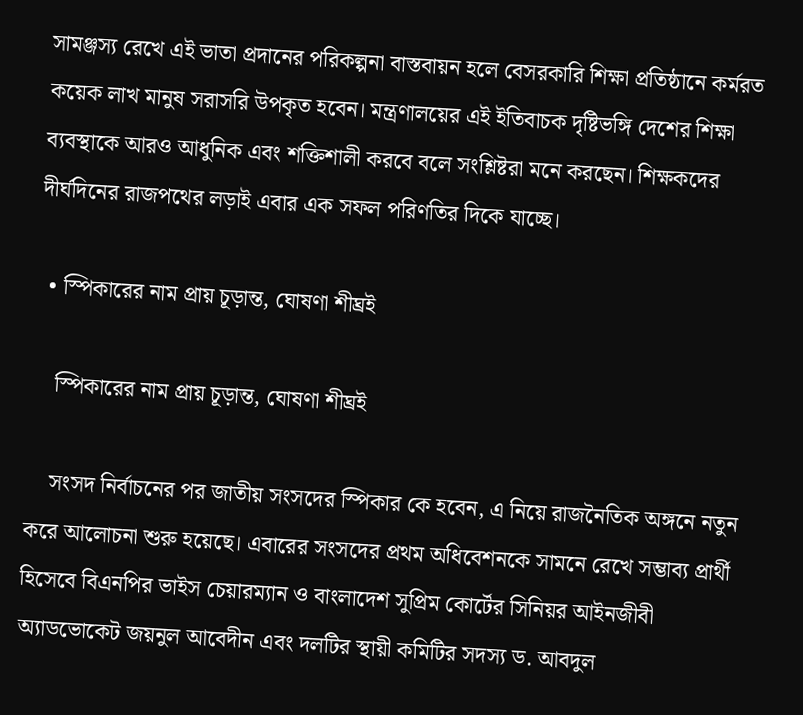সামঞ্জস্য রেখে এই ভাতা প্রদানের পরিকল্পনা বাস্তবায়ন হলে বেসরকারি শিক্ষা প্রতিষ্ঠানে কর্মরত কয়েক লাখ মানুষ সরাসরি উপকৃত হবেন। মন্ত্রণালয়ের এই ইতিবাচক দৃষ্টিভঙ্গি দেশের শিক্ষা ব্যবস্থাকে আরও আধুনিক এবং শক্তিশালী করবে বলে সংশ্লিষ্টরা মনে করছেন। শিক্ষকদের দীর্ঘদিনের রাজপথের লড়াই এবার এক সফল পরিণতির দিকে যাচ্ছে।

  • স্পিকারের নাম প্রায় চূড়ান্ত, ঘোষণা শীঘ্রই

    স্পিকারের নাম প্রায় চূড়ান্ত, ঘোষণা শীঘ্রই

    সংসদ নির্বাচনের পর জাতীয় সংসদের স্পিকার কে হবেন, এ নিয়ে রাজনৈতিক অঙ্গনে নতুন করে আলোচনা শুরু হয়েছে। এবারের সংসদের প্রথম অধিবেশনকে সামনে রেখে সম্ভাব্য প্রার্থী হিসেবে বিএনপির ভাইস চেয়ারম্যান ও বাংলাদেশ সুপ্রিম কোর্টের সিনিয়র আইনজীবী অ্যাডভোকেট জয়নুল আবেদীন এবং দলটির স্থায়ী কমিটির সদস্য ড. আবদুল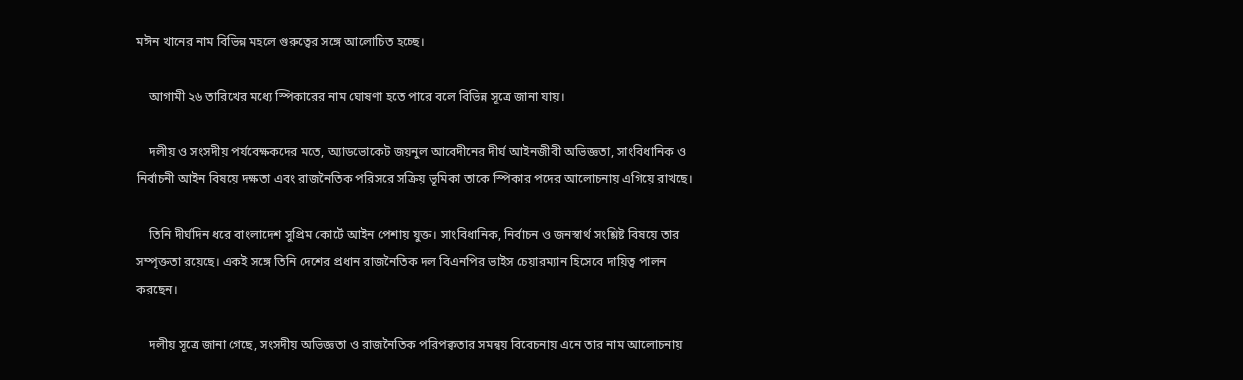মঈন খানের নাম বিভিন্ন মহলে গুরুত্বের সঙ্গে আলোচিত হচ্ছে।

    আগামী ২৬ তারিখের মধ্যে স্পিকারের নাম ঘোষণা হতে পারে বলে বিভিন্ন সূত্রে জানা যায়।

    দলীয় ও সংসদীয় পর্যবেক্ষকদের মতে, অ্যাডভোকেট জয়নুল আবেদীনের দীর্ঘ আইনজীবী অভিজ্ঞতা, সাংবিধানিক ও নির্বাচনী আইন বিষয়ে দক্ষতা এবং রাজনৈতিক পরিসরে সক্রিয় ভূমিকা তাকে স্পিকার পদের আলোচনায় এগিয়ে রাখছে।

    তিনি দীর্ঘদিন ধরে বাংলাদেশ সুপ্রিম কোর্টে আইন পেশায় যুক্ত। সাংবিধানিক, নির্বাচন ও জনস্বার্থ সংশ্লিষ্ট বিষয়ে তার সম্পৃক্ততা রয়েছে। একই সঙ্গে তিনি দেশের প্রধান রাজনৈতিক দল বিএনপির ভাইস চেয়ারম্যান হিসেবে দায়িত্ব পালন করছেন।

    দলীয় সূত্রে জানা গেছে, সংসদীয় অভিজ্ঞতা ও রাজনৈতিক পরিপক্বতার সমন্বয় বিবেচনায় এনে তার নাম আলোচনায়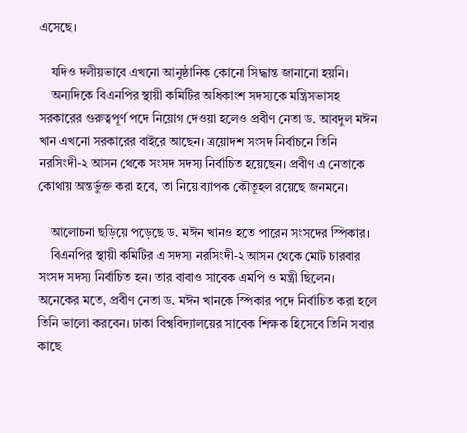এসেছে।

    যদিও দলীয়ভাবে এখনো আনুষ্ঠানিক কোনো সিদ্ধান্ত জানানো হয়নি।
    অন্যদিকে বিএনপির স্থায়ী কমিটির অধিকাংশ সদস্যকে মন্ত্রিসভাসহ সরকারের গুরুত্বপূর্ণ পদে নিয়োগ দেওয়া হলেও প্রবীণ নেতা ড. আবদুল মঈন খান এখনো সরকারের বাইরে আছেন। ত্রয়োদশ সংসদ নির্বাচনে তিনি নরসিংদী-২ আসন থেকে সংসদ সদস্য নির্বাচিত হয়েছেন। প্রবীণ এ নেতাকে কোথায় অন্তর্ভুক্ত করা হবে, তা নিয়ে ব্যাপক কৌতূহল রয়েছে জনমনে।

    আলোচনা ছড়িয়ে পড়েছে ড. মঈন খানও হতে পারেন সংসদের স্পিকার।
    বিএনপির স্থায়ী কমিটির এ সদস্য নরসিংদী-২ আসন থেকে মোট চারবার সংসদ সদস্য নির্বাচিত হন। তার বাবাও সাবেক এমপি ও মন্ত্রী ছিলেন। অনেকের মতে, প্রবীণ নেতা ড. মঈন খানকে স্পিকার পদে নির্বাচিত করা হলে তিনি ভালো করবেন। ঢাকা বিশ্ববিদ্যালয়ের সাবেক শিক্ষক হিসেবে তিনি সবার কাছে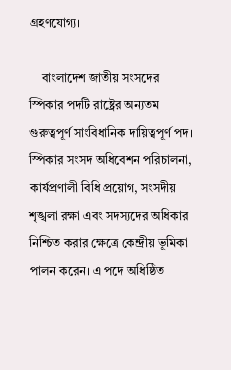গ্রহণযোগ্য।

    বাংলাদেশ জাতীয় সংসদের স্পিকার পদটি রাষ্ট্রের অন্যতম গুরুত্বপূর্ণ সাংবিধানিক দায়িত্বপূর্ণ পদ। স্পিকার সংসদ অধিবেশন পরিচালনা, কার্যপ্রণালী বিধি প্রয়োগ, সংসদীয় শৃঙ্খলা রক্ষা এবং সদস্যদের অধিকার নিশ্চিত করার ক্ষেত্রে কেন্দ্রীয় ভূমিকা পালন করেন। এ পদে অধিষ্ঠিত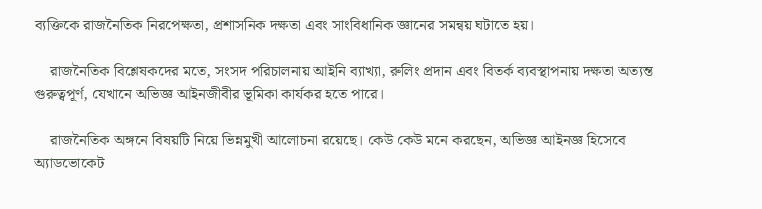ব্যক্তিকে রাজনৈতিক নিরপেক্ষতা, প্রশাসনিক দক্ষতা এবং সাংবিধানিক জ্ঞানের সমন্বয় ঘটাতে হয়।

    রাজনৈতিক বিশ্লেষকদের মতে, সংসদ পরিচালনায় আইনি ব্যাখ্যা, রুলিং প্রদান এবং বিতর্ক ব্যবস্থাপনায় দক্ষতা অত্যন্ত গুরুত্বপূর্ণ, যেখানে অভিজ্ঞ আইনজীবীর ভূমিকা কার্যকর হতে পারে।

    রাজনৈতিক অঙ্গনে বিষয়টি নিয়ে ভিন্নমুখী আলোচনা রয়েছে। কেউ কেউ মনে করছেন, অভিজ্ঞ আইনজ্ঞ হিসেবে অ্যাডভোকেট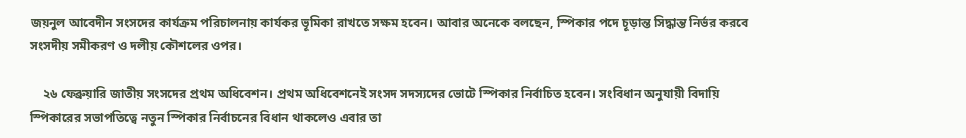জয়নুল আবেদীন সংসদের কার্যক্রম পরিচালনায় কার্যকর ভূমিকা রাখতে সক্ষম হবেন। আবার অনেকে বলছেন, স্পিকার পদে চূড়ান্ত সিদ্ধান্ত নির্ভর করবে সংসদীয় সমীকরণ ও দলীয় কৌশলের ওপর।

    ২৬ ফেব্রুয়ারি জাতীয় সংসদের প্রথম অধিবেশন। প্রথম অধিবেশনেই সংসদ সদস্যদের ভোটে স্পিকার নির্বাচিত হবেন। সংবিধান অনুযায়ী বিদায়ি স্পিকারের সভাপতিত্বে নতুন স্পিকার নির্বাচনের বিধান থাকলেও এবার তা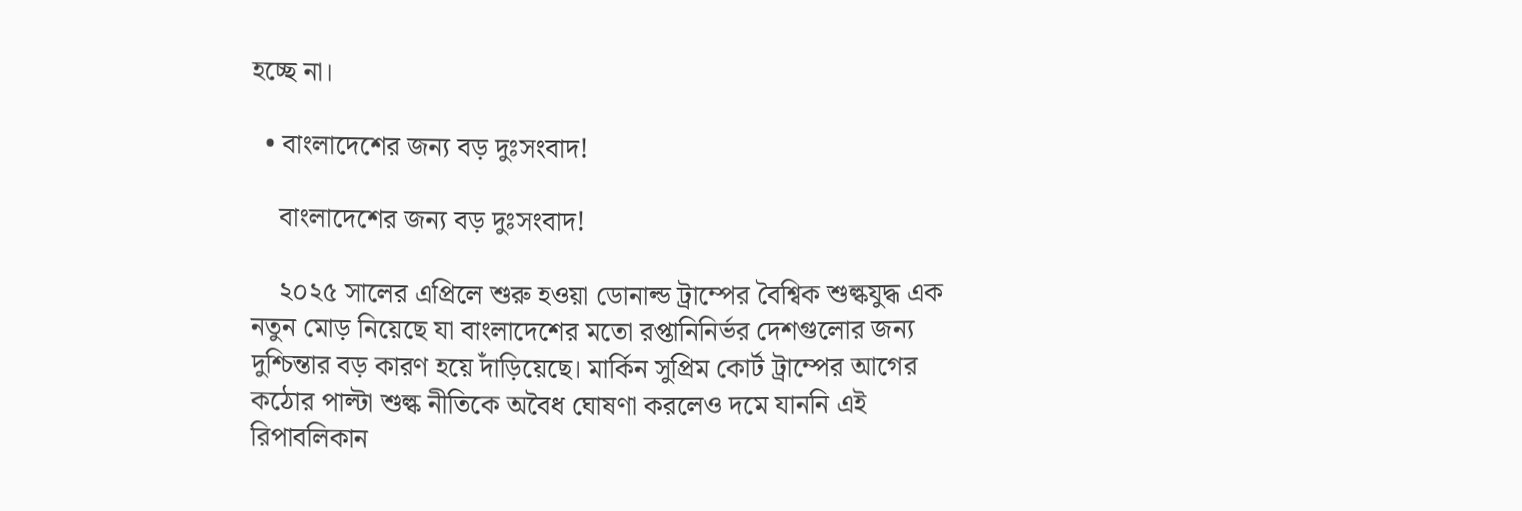হচ্ছে না।

  • বাংলাদেশের জন্য বড় দুঃসংবাদ!

    বাংলাদেশের জন্য বড় দুঃসংবাদ!

    ২০২৫ সালের এপ্রিলে শুরু হওয়া ডোনাল্ড ট্রাম্পের বৈশ্বিক শুল্কযুদ্ধ এক নতুন মোড় নিয়েছে যা বাংলাদেশের মতো রপ্তানিনির্ভর দেশগুলোর জন্য দুশ্চিন্তার বড় কারণ হয়ে দাঁড়িয়েছে। মার্কিন সুপ্রিম কোর্ট ট্রাম্পের আগের কঠোর পাল্টা শুল্ক নীতিকে অবৈধ ঘোষণা করলেও দমে যাননি এই রিপাবলিকান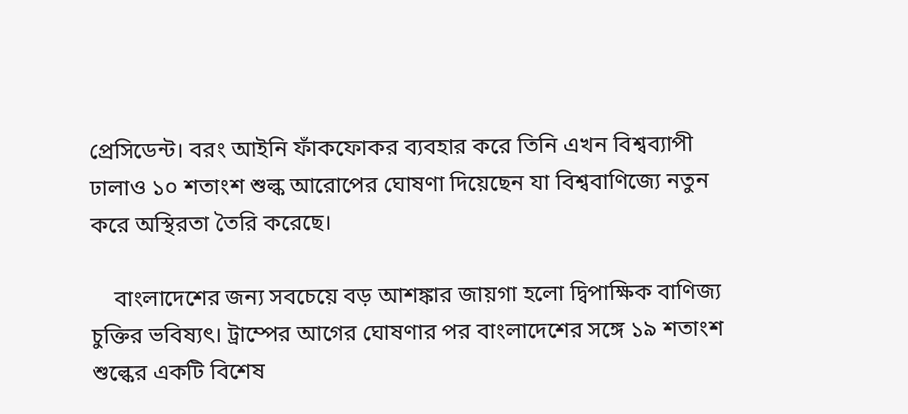প্রেসিডেন্ট। বরং আইনি ফাঁকফোকর ব্যবহার করে তিনি এখন বিশ্বব্যাপী ঢালাও ১০ শতাংশ শুল্ক আরোপের ঘোষণা দিয়েছেন যা বিশ্ববাণিজ্যে নতুন করে অস্থিরতা তৈরি করেছে।

    বাংলাদেশের জন্য সবচেয়ে বড় আশঙ্কার জায়গা হলো দ্বিপাক্ষিক বাণিজ্য চুক্তির ভবিষ্যৎ। ট্রাম্পের আগের ঘোষণার পর বাংলাদেশের সঙ্গে ১৯ শতাংশ শুল্কের একটি বিশেষ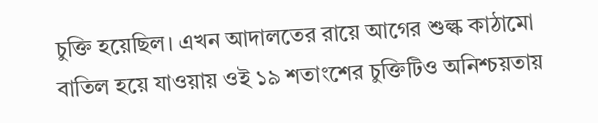চুক্তি হয়েছিল। এখন আদালতের রায়ে আগের শুল্ক কাঠামো বাতিল হয়ে যাওয়ায় ওই ১৯ শতাংশের চুক্তিটিও অনিশ্চয়তায়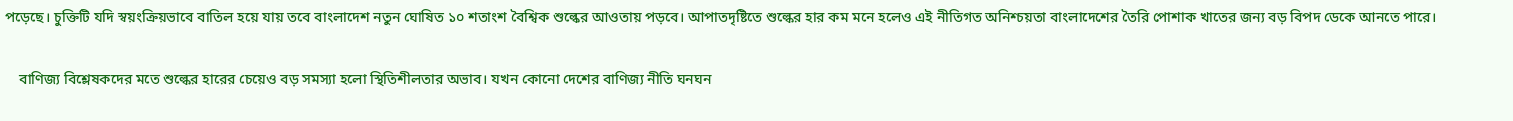পড়েছে। চুক্তিটি যদি স্বয়ংক্রিয়ভাবে বাতিল হয়ে যায় তবে বাংলাদেশ নতুন ঘোষিত ১০ শতাংশ বৈশ্বিক শুল্কের আওতায় পড়বে। আপাতদৃষ্টিতে শুল্কের হার কম মনে হলেও এই নীতিগত অনিশ্চয়তা বাংলাদেশের তৈরি পোশাক খাতের জন্য বড় বিপদ ডেকে আনতে পারে।

    বাণিজ্য বিশ্লেষকদের মতে শুল্কের হারের চেয়েও বড় সমস্যা হলো স্থিতিশীলতার অভাব। যখন কোনো দেশের বাণিজ্য নীতি ঘনঘন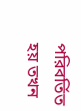পরিবর্তিত হয় তখন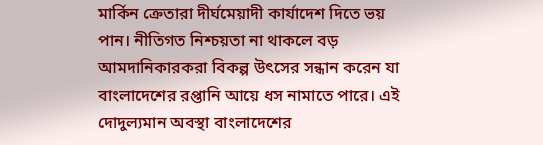মার্কিন ক্রেতারা দীর্ঘমেয়াদী কার্যাদেশ দিতে ভয় পান। নীতিগত নিশ্চয়তা না থাকলে বড় আমদানিকারকরা বিকল্প উৎসের সন্ধান করেন যা বাংলাদেশের রপ্তানি আয়ে ধস নামাতে পারে। এই দোদুল্যমান অবস্থা বাংলাদেশের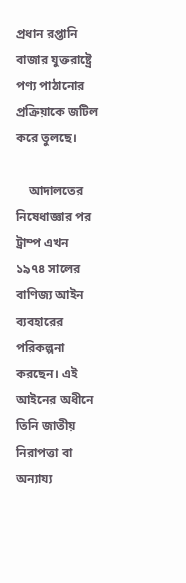প্রধান রপ্তানি বাজার যুক্তরাষ্ট্রে পণ্য পাঠানোর প্রক্রিয়াকে জটিল করে তুলছে।

    আদালতের নিষেধাজ্ঞার পর ট্রাম্প এখন ১৯৭৪ সালের বাণিজ্য আইন ব্যবহারের পরিকল্পনা করছেন। এই আইনের অধীনে তিনি জাতীয় নিরাপত্তা বা অন্যায্য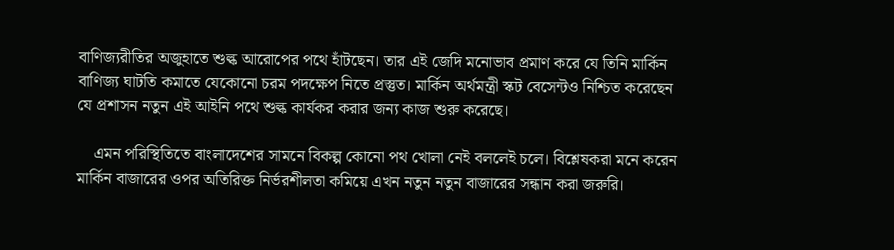বাণিজ্যরীতির অজুহাতে শুল্ক আরোপের পথে হাঁটছেন। তার এই জেদি মনোভাব প্রমাণ করে যে তিনি মার্কিন বাণিজ্য ঘাটতি কমাতে যেকোনো চরম পদক্ষেপ নিতে প্রস্তুত। মার্কিন অর্থমন্ত্রী স্কট বেসেন্টও নিশ্চিত করেছেন যে প্রশাসন নতুন এই আইনি পথে শুল্ক কার্যকর করার জন্য কাজ শুরু করেছে।

    এমন পরিস্থিতিতে বাংলাদেশের সামনে বিকল্প কোনো পথ খোলা নেই বললেই চলে। বিশ্লেষকরা মনে করেন মার্কিন বাজারের ওপর অতিরিক্ত নির্ভরশীলতা কমিয়ে এখন নতুন নতুন বাজারের সন্ধান করা জরুরি।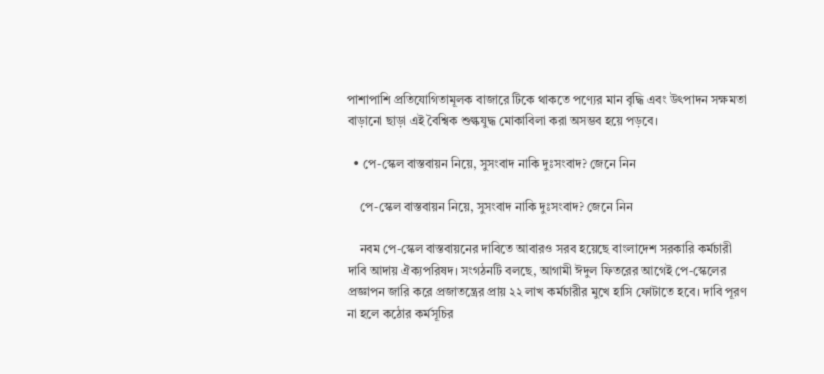পাশাপাশি প্রতিযোগিতামূলক বাজারে টিকে থাকতে পণ্যের মান বৃদ্ধি এবং উৎপাদন সক্ষমতা বাড়ানো ছাড়া এই বৈশ্বিক শুল্কযুদ্ধ মোকাবিলা করা অসম্ভব হয়ে পড়বে।

  • পে-স্কেল বাস্তবায়ন নিয়ে, সুসংবাদ নাকি দুঃসংবাদ? জেনে নিন

    পে-স্কেল বাস্তবায়ন নিয়ে, সুসংবাদ নাকি দুঃসংবাদ? জেনে নিন

    নবম পে-স্কেল বাস্তবায়নের দাবিতে আবারও সরব হয়েছে বাংলাদেশ সরকারি কর্মচারী দাবি আদায় ঐক্যপরিষদ। সংগঠনটি বলছে, আগামী ঈদুল ফিতরের আগেই পে-স্কেলের প্রজ্ঞাপন জারি করে প্রজাতন্ত্রের প্রায় ২২ লাখ কর্মচারীর মুখে হাসি ফোটাতে হবে। দাবি পূরণ না হলে কঠোর কর্মসূচির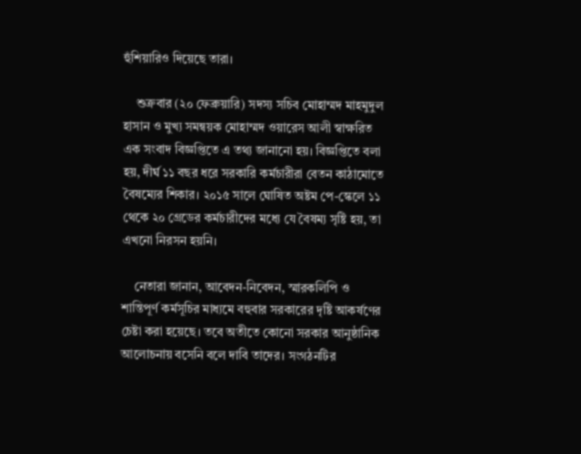হুঁশিয়ারিও দিয়েছে তারা।

    শুক্রবার (২০ ফেব্রুয়ারি) সদস্য সচিব মোহাম্মদ মাহমুদুল হাসান ও মুখ্য সমন্বয়ক মোহাম্মদ ওয়ারেস আলী স্বাক্ষরিত এক সংবাদ বিজ্ঞপ্তিতে এ তথ্য জানানো হয়। বিজ্ঞপ্তিতে বলা হয়, দীর্ঘ ১১ বছর ধরে সরকারি কর্মচারীরা বেতন কাঠামোতে বৈষম্যের শিকার। ২০১৫ সালে ঘোষিত অষ্টম পে-স্কেলে ১১ থেকে ২০ গ্রেডের কর্মচারীদের মধ্যে যে বৈষম্য সৃষ্টি হয়, তা এখনো নিরসন হয়নি।

    নেতারা জানান, আবেদন-নিবেদন, স্মারকলিপি ও শান্তিপূর্ণ কর্মসূচির মাধ্যমে বহুবার সরকারের দৃষ্টি আকর্ষণের চেষ্টা করা হয়েছে। তবে অতীতে কোনো সরকার আনুষ্ঠানিক আলোচনায় বসেনি বলে দাবি তাদের। সংগঠনটির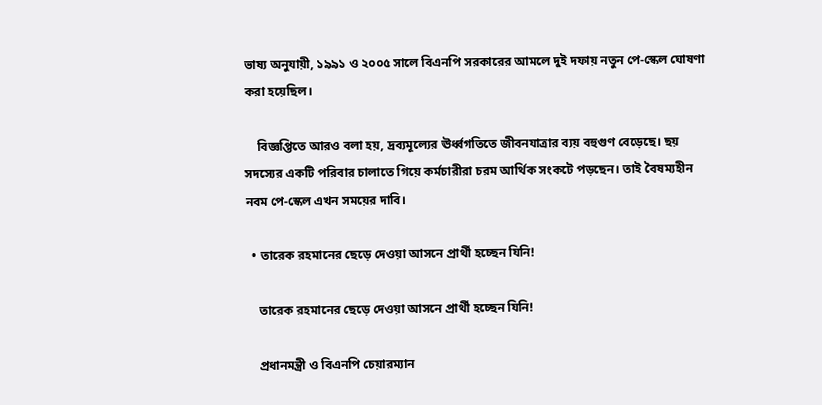ভাষ্য অনুযায়ী, ১৯৯১ ও ২০০৫ সালে বিএনপি সরকারের আমলে দুই দফায় নতুন পে-স্কেল ঘোষণা করা হয়েছিল।

    বিজ্ঞপ্তিতে আরও বলা হয়, দ্রব্যমূল্যের ঊর্ধ্বগতিতে জীবনযাত্রার ব্যয় বহুগুণ বেড়েছে। ছয় সদস্যের একটি পরিবার চালাতে গিয়ে কর্মচারীরা চরম আর্থিক সংকটে পড়ছেন। তাই বৈষম্যহীন নবম পে-স্কেল এখন সময়ের দাবি।

  • তারেক রহমানের ছেড়ে দেওয়া আসনে প্রার্থী হচ্ছেন যিনি!

    তারেক রহমানের ছেড়ে দেওয়া আসনে প্রার্থী হচ্ছেন যিনি!

    প্রধানমন্ত্রী ও বিএনপি চেয়ারম্যান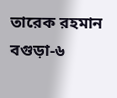তারেক রহমান বগুড়া-৬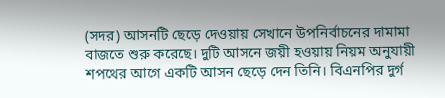(সদর) আসনটি ছেড়ে দেওয়ায় সেখানে উপনির্বাচনের দামামা বাজতে শুরু করেছে। দুটি আসনে জয়ী হওয়ায় নিয়ম অনুযায়ী শপথের আগে একটি আসন ছেড়ে দেন তিনি। বিএনপির দুর্গ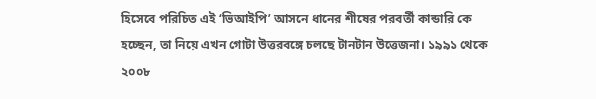হিসেবে পরিচিত এই ‘ভিআইপি’ আসনে ধানের শীষের পরবর্তী কান্ডারি কে হচ্ছেন, তা নিয়ে এখন গোটা উত্তরবঙ্গে চলছে টানটান উত্তেজনা। ১৯৯১ থেকে ২০০৮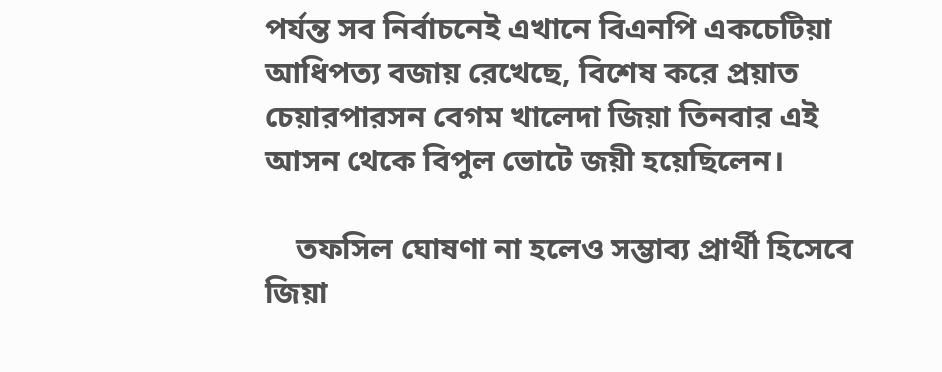পর্যন্ত সব নির্বাচনেই এখানে বিএনপি একচেটিয়া আধিপত্য বজায় রেখেছে, বিশেষ করে প্রয়াত চেয়ারপারসন বেগম খালেদা জিয়া তিনবার এই আসন থেকে বিপুল ভোটে জয়ী হয়েছিলেন।

    তফসিল ঘোষণা না হলেও সম্ভাব্য প্রার্থী হিসেবে জিয়া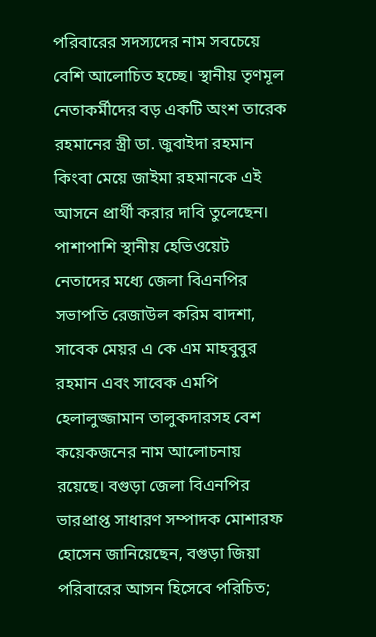পরিবারের সদস্যদের নাম সবচেয়ে বেশি আলোচিত হচ্ছে। স্থানীয় তৃণমূল নেতাকর্মীদের বড় একটি অংশ তারেক রহমানের স্ত্রী ডা. জুবাইদা রহমান কিংবা মেয়ে জাইমা রহমানকে এই আসনে প্রার্থী করার দাবি তুলেছেন। পাশাপাশি স্থানীয় হেভিওয়েট নেতাদের মধ্যে জেলা বিএনপির সভাপতি রেজাউল করিম বাদশা, সাবেক মেয়র এ কে এম মাহবুবুর রহমান এবং সাবেক এমপি হেলালুজ্জামান তালুকদারসহ বেশ কয়েকজনের নাম আলোচনায় রয়েছে। বগুড়া জেলা বিএনপির ভারপ্রাপ্ত সাধারণ সম্পাদক মোশারফ হোসেন জানিয়েছেন, বগুড়া জিয়া পরিবারের আসন হিসেবে পরিচিত;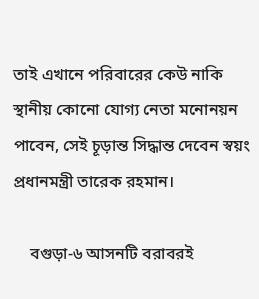তাই এখানে পরিবারের কেউ নাকি স্থানীয় কোনো যোগ্য নেতা মনোনয়ন পাবেন, সেই চূড়ান্ত সিদ্ধান্ত দেবেন স্বয়ং প্রধানমন্ত্রী তারেক রহমান।

    বগুড়া-৬ আসনটি বরাবরই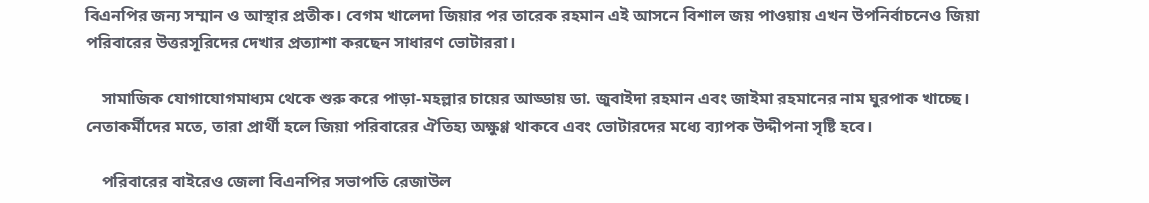বিএনপির জন্য সম্মান ও আস্থার প্রতীক। বেগম খালেদা জিয়ার পর তারেক রহমান এই আসনে বিশাল জয় পাওয়ায় এখন উপনির্বাচনেও জিয়া পরিবারের উত্তরসূরিদের দেখার প্রত্যাশা করছেন সাধারণ ভোটাররা।

    সামাজিক যোগাযোগমাধ্যম থেকে শুরু করে পাড়া-মহল্লার চায়ের আড্ডায় ডা. জুবাইদা রহমান এবং জাইমা রহমানের নাম ঘুরপাক খাচ্ছে। নেতাকর্মীদের মতে, তারা প্রার্থী হলে জিয়া পরিবারের ঐতিহ্য অক্ষুণ্ণ থাকবে এবং ভোটারদের মধ্যে ব্যাপক উদ্দীপনা সৃষ্টি হবে।

    পরিবারের বাইরেও জেলা বিএনপির সভাপতি রেজাউল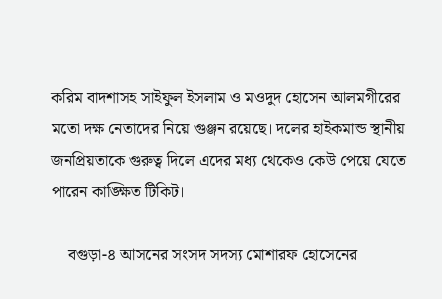করিম বাদশাসহ সাইফুল ইসলাম ও মওদুদ হোসেন আলমগীরের মতো দক্ষ নেতাদের নিয়ে গুঞ্জন রয়েছে। দলের হাইকমান্ড স্থানীয় জনপ্রিয়তাকে গুরুত্ব দিলে এদের মধ্য থেকেও কেউ পেয়ে যেতে পারেন কাঙ্ক্ষিত টিকিট।

    বগুড়া-৪ আসনের সংসদ সদস্য মোশারফ হোসেনের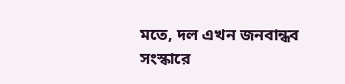মতে, দল এখন জনবান্ধব সংস্কারে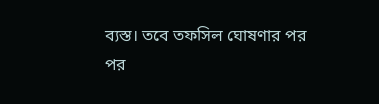ব্যস্ত। তবে তফসিল ঘোষণার পর পর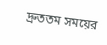দ্রুততম সময়ের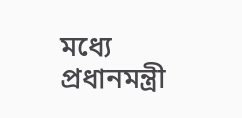মধ্যে প্রধানমন্ত্রী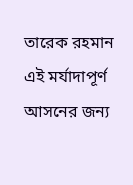তারেক রহমান এই মর্যাদাপূর্ণ আসনের জন্য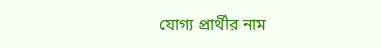যোগ্য প্রার্থীর নাম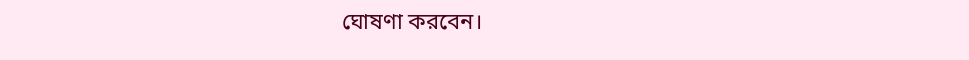ঘোষণা করবেন।